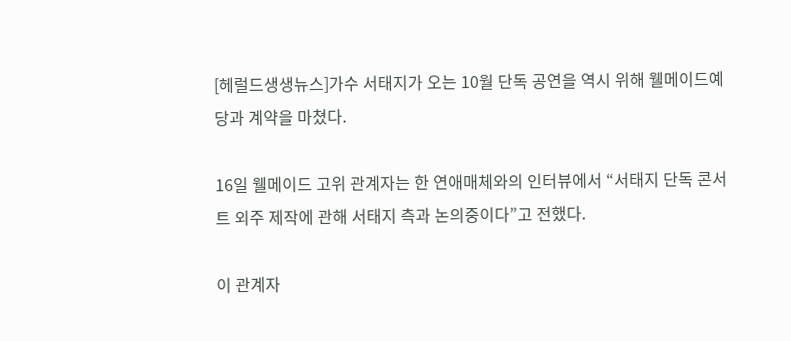[헤럴드생생뉴스]가수 서태지가 오는 10월 단독 공연을 역시 위해 웰메이드예당과 계약을 마쳤다.

16일 웰메이드 고위 관계자는 한 연애매체와의 인터뷰에서 “서태지 단독 콘서트 외주 제작에 관해 서태지 측과 논의중이다”고 전했다.

이 관계자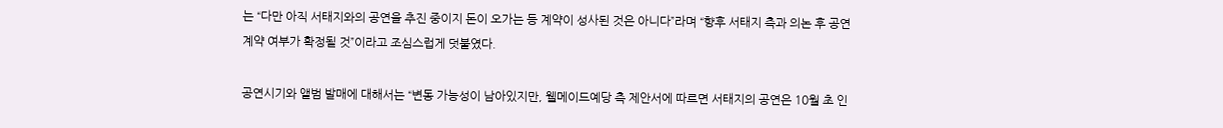는 “다만 아직 서태지와의 공연을 추진 중이지 돈이 오가는 등 계약이 성사된 것은 아니다”라며 “향후 서태지 측과 의논 후 공연 계약 여부가 확정될 것”이라고 조심스럽게 덧붙였다.

공연시기와 앨범 발매에 대해서는 “변동 가능성이 남아있지만, 웰메이드예당 측 제안서에 따르면 서태지의 공연은 10월 초 인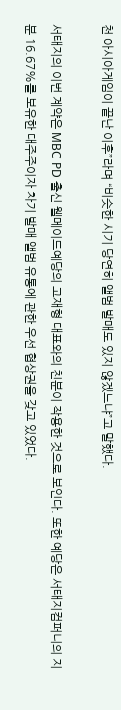천 아시아게임이 끝난 이후”라며 “비슷한 시기 당연히 앨범 발매도 있지 않겠느냐”고 말했다.

서태지의 이번 계약은 MBC PD 출신 웰메이드예당의 고재형 대표와의 친분이 작용한 것으로 보인다. 또한 예당은 서태지컴퍼니의 지분 16.67%를 보유한 대주주이자 차기 발매 앨범 유통에 관한 우선 협상권을 갖고 있었다.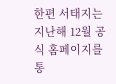한편 서태지는 지난해 12월 공식 홈페이지를 통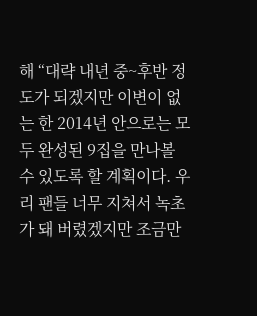해 “대략 내년 중~후반 정도가 되겠지만 이변이 없는 한 2014년 안으로는 모두 완성된 9집을 만나볼 수 있도록 할 계획이다. 우리 팬들 너무 지쳐서 녹초가 돼 버렸겠지만 조금만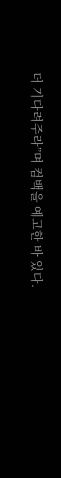더 기다려주라”며 컴백을 예고한 바 있다.